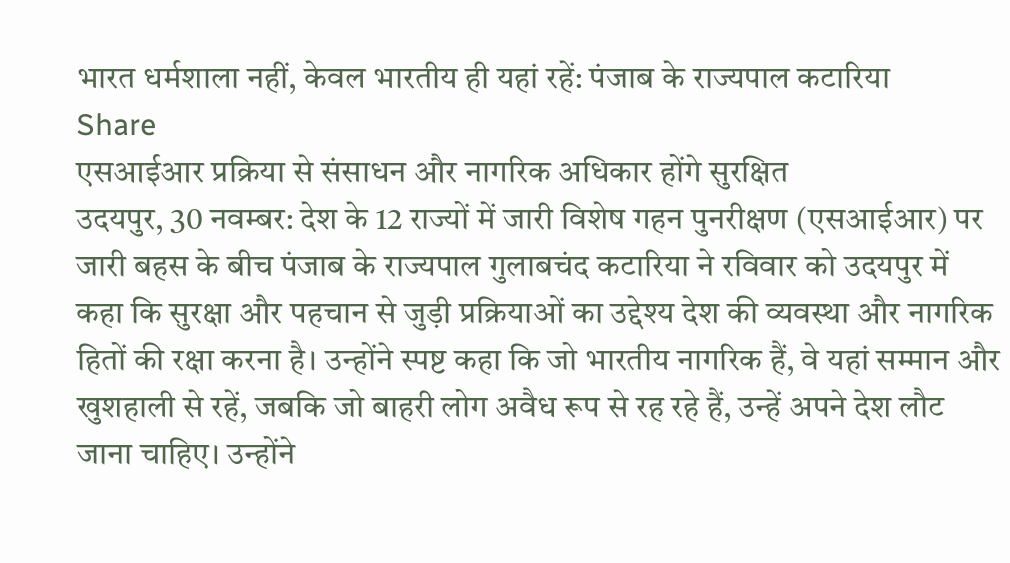भारत धर्मशाला नहीं, केवल भारतीय ही यहां रहें: पंजाब के राज्यपाल कटारिया
Share
एसआईआर प्रक्रिया से संसाधन और नागरिक अधिकार होंगे सुरक्षित
उदयपुर, 30 नवम्बर: देश के 12 राज्यों में जारी विशेष गहन पुनरीक्षण (एसआईआर) पर जारी बहस के बीच पंजाब के राज्यपाल गुलाबचंद कटारिया ने रविवार को उदयपुर में कहा कि सुरक्षा और पहचान से जुड़ी प्रक्रियाओं का उद्देश्य देश की व्यवस्था और नागरिक हितों की रक्षा करना है। उन्होंने स्पष्ट कहा कि जो भारतीय नागरिक हैं, वे यहां सम्मान और खुशहाली से रहें, जबकि जो बाहरी लोग अवैध रूप से रह रहे हैं, उन्हें अपने देश लौट जाना चाहिए। उन्होंने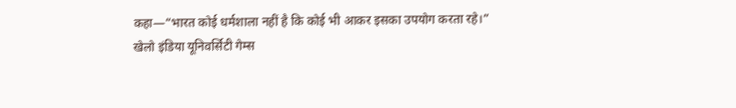कहा—“भारत कोई धर्मशाला नहीं है कि कोई भी आकर इसका उपयोग करता रहे।”
खेलो इंडिया यूनिवर्सिटी गेम्स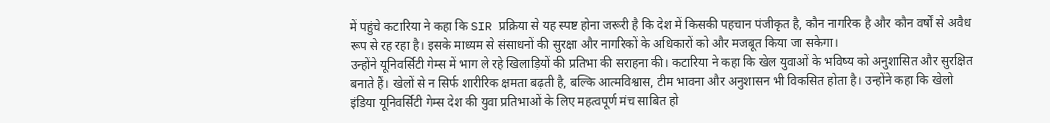में पहुंचे कटारिया ने कहा कि SIR प्रक्रिया से यह स्पष्ट होना जरूरी है कि देश में किसकी पहचान पंजीकृत है, कौन नागरिक है और कौन वर्षों से अवैध रूप से रह रहा है। इसके माध्यम से संसाधनों की सुरक्षा और नागरिकों के अधिकारों को और मजबूत किया जा सकेगा।
उन्होंने यूनिवर्सिटी गेम्स में भाग ले रहे खिलाड़ियों की प्रतिभा की सराहना की। कटारिया ने कहा कि खेल युवाओं के भविष्य को अनुशासित और सुरक्षित बनाते हैं। खेलों से न सिर्फ शारीरिक क्षमता बढ़ती है, बल्कि आत्मविश्वास, टीम भावना और अनुशासन भी विकसित होता है। उन्होंने कहा कि खेलो इंडिया यूनिवर्सिटी गेम्स देश की युवा प्रतिभाओं के लिए महत्वपूर्ण मंच साबित हो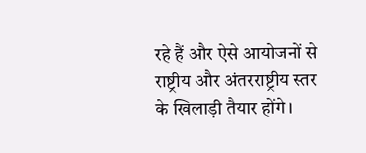रहे हैं और ऐसे आयोजनों से राष्ट्रीय और अंतरराष्ट्रीय स्तर के खिलाड़ी तैयार होंगे।